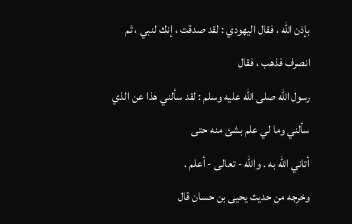بإذن الله ، فقال اليهودي : لقد صدقت ، إنك لنبي ، ثم انصرف فذهب ، فقال
رسول الله صلى الله عليه وسلم : لقد سألني هذا عن الذي سألني وما لي علم بشئ منه حتى
أتاني الله به . والله - تعالى - أعلم .
وخرجه من حديث يحيى بن حسان قال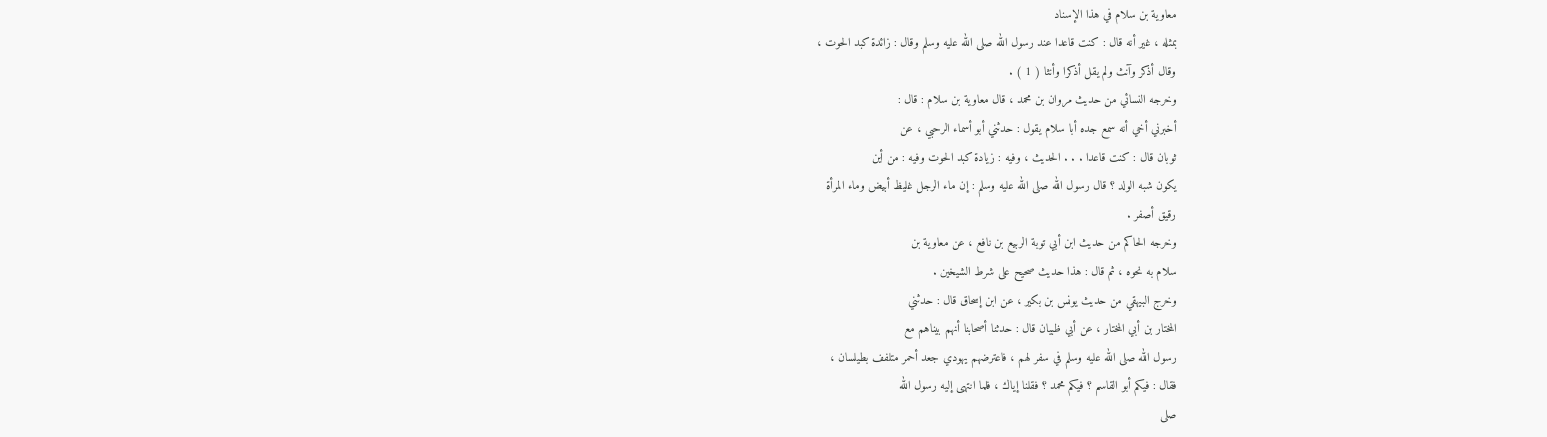معاوية بن سلام في هذا الإسناد
بمثله ، غير أنه قال : كنت قاعدا عند رسول الله صلى الله عليه وسلم وقال : زائدة كبد الحوت ،
وقال أذكر وآنث ولم يقل أذكرا وأنثا ( 1 ) .
وخرجه النسائي من حديث مروان بن محمد ، قال معاوية بن سلام : قال :
أخبرني أخي أنه سمع جده أبا سلام يقول : حدثني أبو أسماء الرحبي ، عن
ثوبان قال : كنت قاعدا . . . الحديث ، وفيه : زيادة كبد الحوت وفيه : من أين
يكون شبه الولد ؟ قال رسول الله صلى الله عليه وسلم : إن ماء الرجل غليظ أبيض وماء المرأة
رقيق أصفر .
وخرجه الحاكم من حديث ابن أبي توبة الربيع بن نافع ، عن معاوية بن
سلام به نحوه ، ثم قال : هذا حديث صحيح على شرط الشيخين .
وخرج البيهقي من حديث يونس بن بكير ، عن ابن إسحاق قال : حدثني
المختار بن أبي المختار ، عن أبي ظبيان قال : حدثنا أصحابنا أنهم بيناهم مع
رسول الله صلى الله عليه وسلم في سفر لهم ، فاعترضهم يهودي جعد أحمر متلفف بطيلسان ،
فقال : فيكم أبو القاسم ؟ فيكم محمد ؟ فقلنا إياك ، فلما انتهى إليه رسول الله
صلى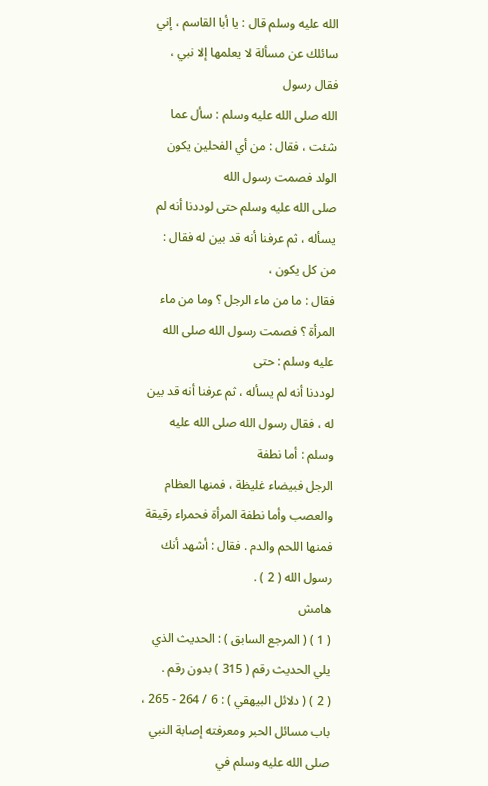الله عليه وسلم قال : يا أبا القاسم ، إني سائلك عن مسألة لا يعلمها إلا نبي ، فقال رسول
الله صلى الله عليه وسلم : سأل عما شئت ، فقال : من أي الفحلين يكون الولد فصمت رسول الله
صلى الله عليه وسلم حتى لوددنا أنه لم يسأله ، ثم عرفنا أنه قد بين له فقال : من كل يكون ،
فقال : ما من ماء الرجل ؟ وما من ماء المرأة ؟ فصمت رسول الله صلى الله عليه وسلم : حتى
لوددنا أنه لم يسأله ، ثم عرفنا أنه قد بين له ، فقال رسول الله صلى الله عليه وسلم : أما نطفة
الرجل فبيضاء غليظة ، فمنها العظام والعصب وأما نطفة المرأة فحمراء رقيقة
فمنها اللحم والدم . فقال : أشهد أنك رسول الله ( 2 ) .
هامش
( 1 ) ( المرجع السابق ) : الحديث الذي يلي الحديث رقم ( 315 ) بدون رقم .
( 2 ) ( دلائل البيهقي ) : 6 / 264 - 265 ، باب مسائل الحبر ومعرفته إصابة النبي صلى الله عليه وسلم في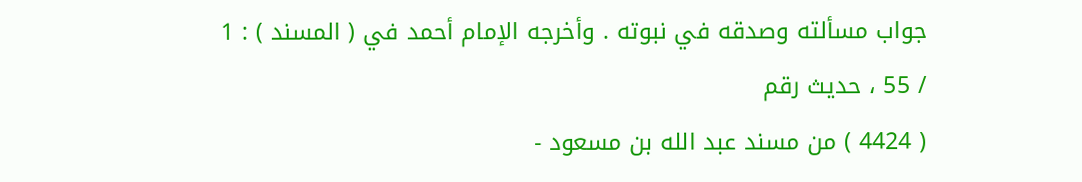جواب مسألته وصدقه في نبوته . وأخرجه الإمام أحمد في ( المسند ) : 1 / 55 ، حديث رقم
( 4424 ) من مسند عبد الله بن مسعود -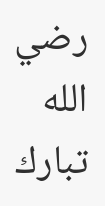رضي الله تبارك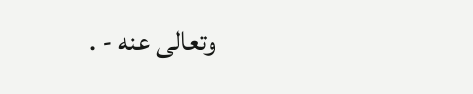وتعالى عنه - .